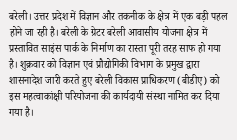बरेली। उत्तर प्रदेश में विज्ञान और तकनीक के क्षेत्र में एक बड़ी पहल होने जा रही है। बरेली के ग्रेटर बरेली आवासीय योजना क्षेत्र में प्रस्तावित साइंस पार्क के निर्माण का रास्ता पूरी तरह साफ हो गया है। शुक्रवार को विज्ञान एवं प्रौद्योगिकी विभाग के प्रमुख द्वारा शासनादेश जारी करते हुए बरेली विकास प्राधिकरण (बीडीए) को इस महत्वाकांक्षी परियोजना की कार्यदायी संस्था नामित कर दिया गया है।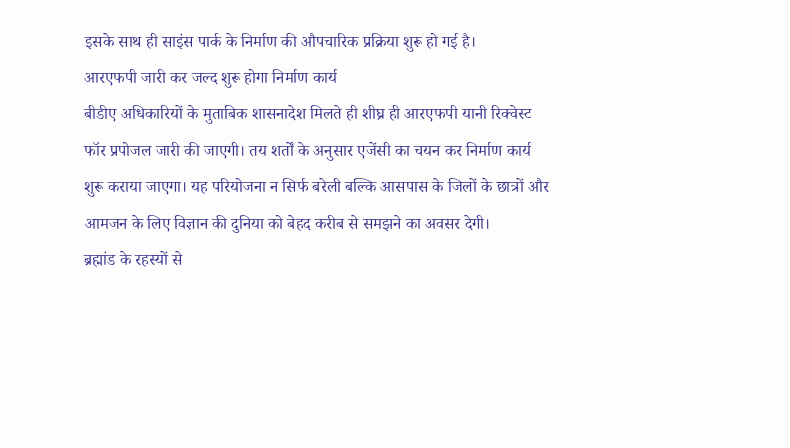इसके साथ ही साइंस पार्क के निर्माण की औपचारिक प्रक्रिया शुरू हो गई है।
आरएफपी जारी कर जल्द शुरू होगा निर्माण कार्य
बीडीए अधिकारियों के मुताबिक शासनादेश मिलते ही शीघ्र ही आरएफपी यानी रिक्वेस्ट फॉर प्रपोजल जारी की जाएगी। तय शर्तों के अनुसार एजेंसी का चयन कर निर्माण कार्य शुरू कराया जाएगा। यह परियोजना न सिर्फ बरेली बल्कि आसपास के जिलों के छात्रों और आमजन के लिए विज्ञान की दुनिया को बेहद करीब से समझने का अवसर देगी।
ब्रह्मांड के रहस्यों से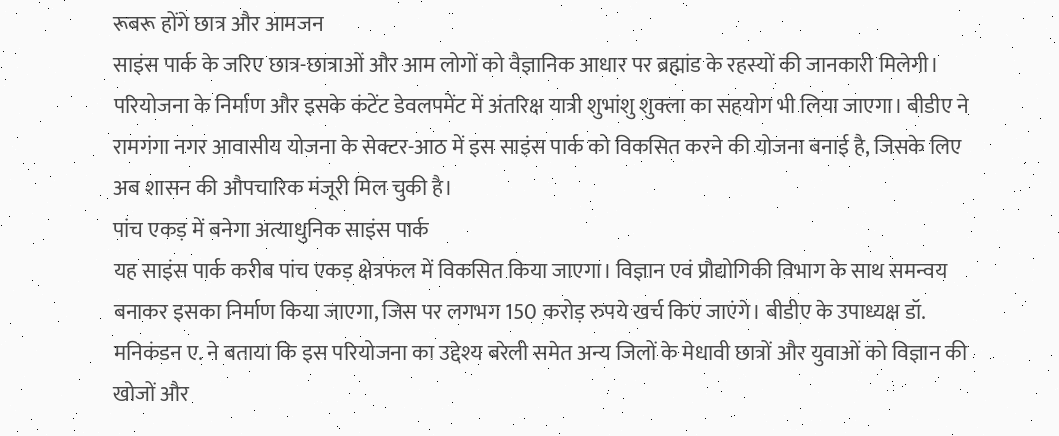रूबरू होंगे छात्र और आमजन
साइंस पार्क के जरिए छात्र-छात्राओं और आम लोगों को वैज्ञानिक आधार पर ब्रह्मांड के रहस्यों की जानकारी मिलेगी। परियोजना के निर्माण और इसके कंटेंट डेवलपमेंट में अंतरिक्ष यात्री शुभांशु शुक्ला का सहयोग भी लिया जाएगा। बीडीए ने रामगंगा नगर आवासीय योजना के सेक्टर-आठ में इस साइंस पार्क को विकसित करने की योजना बनाई है, जिसके लिए अब शासन की औपचारिक मंजूरी मिल चुकी है।
पांच एकड़ में बनेगा अत्याधुनिक साइंस पार्क
यह साइंस पार्क करीब पांच एकड़ क्षेत्रफल में विकसित किया जाएगा। विज्ञान एवं प्रौद्योगिकी विभाग के साथ समन्वय बनाकर इसका निर्माण किया जाएगा, जिस पर लगभग 150 करोड़ रुपये खर्च किए जाएंगे। बीडीए के उपाध्यक्ष डॉ. मनिकंडन ए. ने बताया कि इस परियोजना का उद्देश्य बरेली समेत अन्य जिलों के मेधावी छात्रों और युवाओं को विज्ञान की खोजों और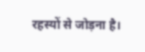रहस्यों से जोड़ना है।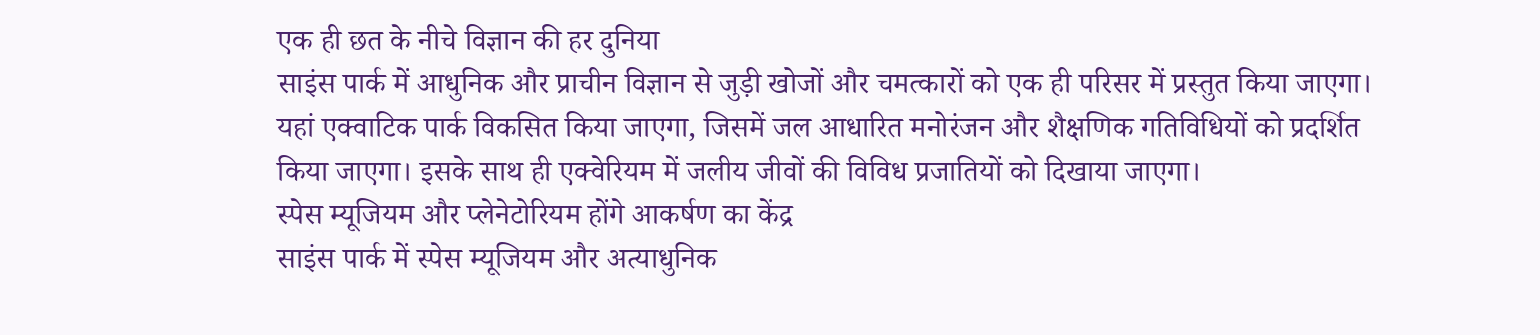एक ही छत के नीचे विज्ञान की हर दुनिया
साइंस पार्क में आधुनिक और प्राचीन विज्ञान से जुड़ी खोजों और चमत्कारों को एक ही परिसर में प्रस्तुत किया जाएगा। यहां एक्वाटिक पार्क विकसित किया जाएगा, जिसमें जल आधारित मनोरंजन और शैक्षणिक गतिविधियों को प्रदर्शित किया जाएगा। इसके साथ ही एक्वेरियम में जलीय जीवों की विविध प्रजातियों को दिखाया जाएगा।
स्पेस म्यूजियम और प्लेनेटोरियम होंगे आकर्षण का केंद्र
साइंस पार्क में स्पेस म्यूजियम और अत्याधुनिक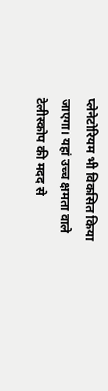प्लेनेटोरियम भी विकसित किया जाएगा। यहां उच्च क्षमता वाले टेलीस्कोप की मदद से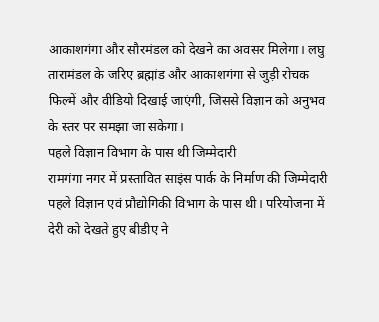आकाशगंगा और सौरमंडल को देखने का अवसर मिलेगा। लघु तारामंडल के जरिए ब्रह्मांड और आकाशगंगा से जुड़ी रोचक फिल्में और वीडियो दिखाई जाएंगी, जिससे विज्ञान को अनुभव के स्तर पर समझा जा सकेगा।
पहले विज्ञान विभाग के पास थी जिम्मेदारी
रामगंगा नगर में प्रस्तावित साइंस पार्क के निर्माण की जिम्मेदारी पहले विज्ञान एवं प्रौद्योगिकी विभाग के पास थी। परियोजना में देरी को देखते हुए बीडीए ने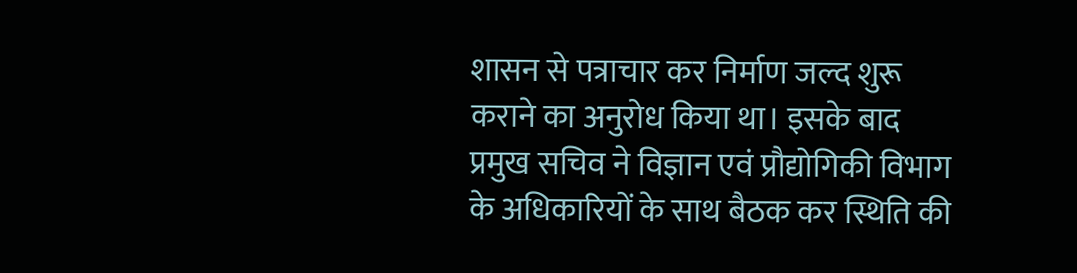शासन से पत्राचार कर निर्माण जल्द शुरू कराने का अनुरोध किया था। इसके बाद प्रमुख सचिव ने विज्ञान एवं प्रौद्योगिकी विभाग के अधिकारियों के साथ बैठक कर स्थिति की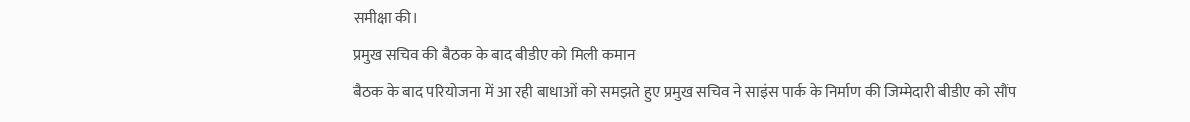समीक्षा की।
प्रमुख सचिव की बैठक के बाद बीडीए को मिली कमान
बैठक के बाद परियोजना में आ रही बाधाओं को समझते हुए प्रमुख सचिव ने साइंस पार्क के निर्माण की जिम्मेदारी बीडीए को सौंप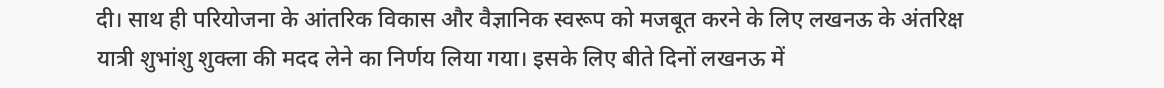दी। साथ ही परियोजना के आंतरिक विकास और वैज्ञानिक स्वरूप को मजबूत करने के लिए लखनऊ के अंतरिक्ष यात्री शुभांशु शुक्ला की मदद लेने का निर्णय लिया गया। इसके लिए बीते दिनों लखनऊ में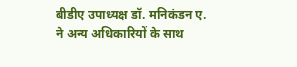बीडीए उपाध्यक्ष डॉ. मनिकंडन ए. ने अन्य अधिकारियों के साथ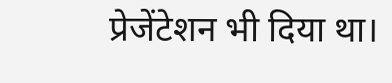प्रेजेंटेशन भी दिया था।